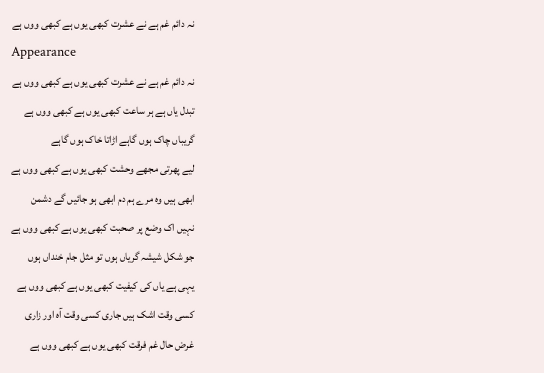نہ دائم غم ہے نے عشرت کبھی یوں ہے کبھی ووں ہے
Appearance
نہ دائم غم ہے نے عشرت کبھی یوں ہے کبھی ووں ہے
تبدل یاں ہے ہر ساعت کبھی یوں ہے کبھی ووں ہے
گریباں چاک ہوں گاہے اڑاتا خاک ہوں گاہے
لیے پھرتی مجھے وحشت کبھی یوں ہے کبھی ووں ہے
ابھی ہیں وہ مرے ہم دم ابھی ہو جائیں گے دشمن
نہیں اک وضع پر صحبت کبھی یوں ہے کبھی ووں ہے
جو شکل شیشہ گریاں ہوں تو مثل جام خنداں ہوں
یہی ہے یاں کی کیفیت کبھی یوں ہے کبھی ووں ہے
کسی وقت اشک ہیں جاری کسی وقت آہ اور زاری
غرض حال غم فرقت کبھی یوں ہے کبھی ووں ہے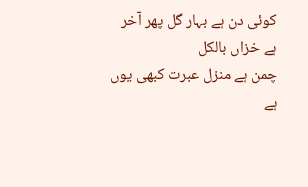کوئی دن ہے بہار گل پھر آخر ہے خزاں بالکل
چمن ہے منزل عبرت کبھی یوں ہے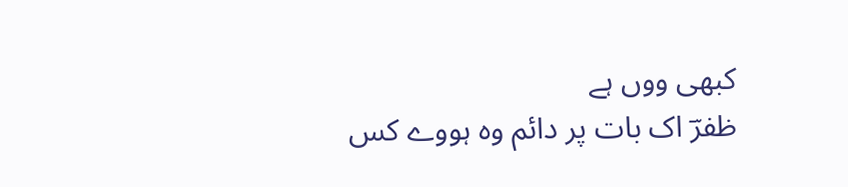کبھی ووں ہے
ظفرؔ اک بات پر دائم وہ ہووے کس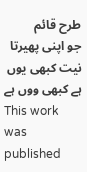طرح قائم
جو اپنی پھیرتا نیت کبھی یوں ہے کبھی ووں ہے
This work was published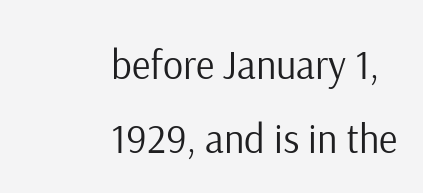before January 1, 1929, and is in the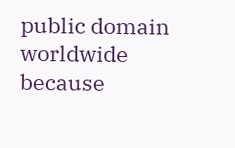public domain worldwide because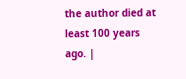the author died at least 100 years ago. |